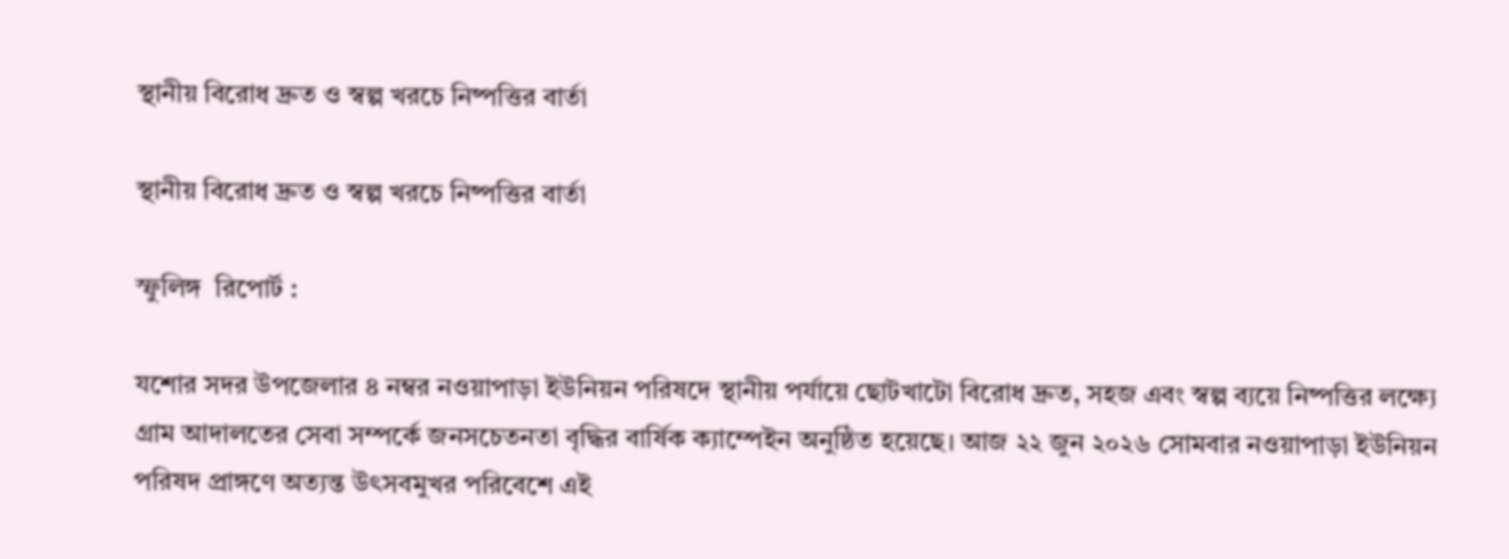স্থানীয় বিরোধ দ্রুত ও স্বল্প খরচে নিষ্পত্তির বার্তা

স্থানীয় বিরোধ দ্রুত ও স্বল্প খরচে নিষ্পত্তির বার্তা

স্ফুলিঙ্গ  রিপোর্ট :

যশোর সদর উপজেলার ৪ নম্বর নওয়াপাড়া ইউনিয়ন পরিষদে স্থানীয় পর্যায়ে ছোটখাটো বিরোধ দ্রুত, সহজ এবং স্বল্প ব্যয়ে নিষ্পত্তির লক্ষ্যে গ্রাম আদালতের সেবা সম্পর্কে জনসচেতনতা বৃদ্ধির বার্ষিক ক্যাম্পেইন অনুষ্ঠিত হয়েছে। আজ ২২ জুন ২০২৬ সোমবার নওয়াপাড়া ইউনিয়ন পরিষদ প্রাঙ্গণে অত্যন্ত উৎসবমুখর পরিবেশে এই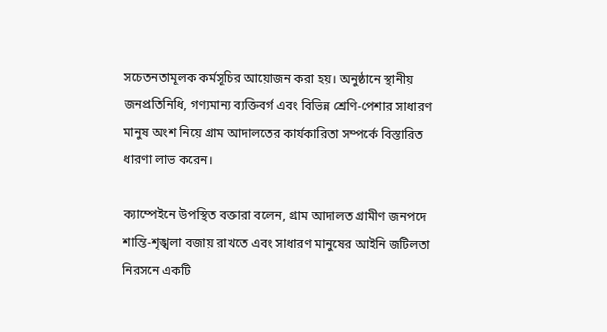সচেতনতামূলক কর্মসূচির আয়োজন করা হয়। অনুষ্ঠানে স্থানীয় জনপ্রতিনিধি, গণ্যমান্য ব্যক্তিবর্গ এবং বিভিন্ন শ্রেণি-পেশার সাধারণ মানুষ অংশ নিয়ে গ্রাম আদালতের কার্যকারিতা সম্পর্কে বিস্তারিত ধারণা লাভ করেন।

ক্যাম্পেইনে উপস্থিত বক্তারা বলেন, গ্রাম আদালত গ্রামীণ জনপদে শান্তি-শৃঙ্খলা বজায় রাখতে এবং সাধারণ মানুষের আইনি জটিলতা নিরসনে একটি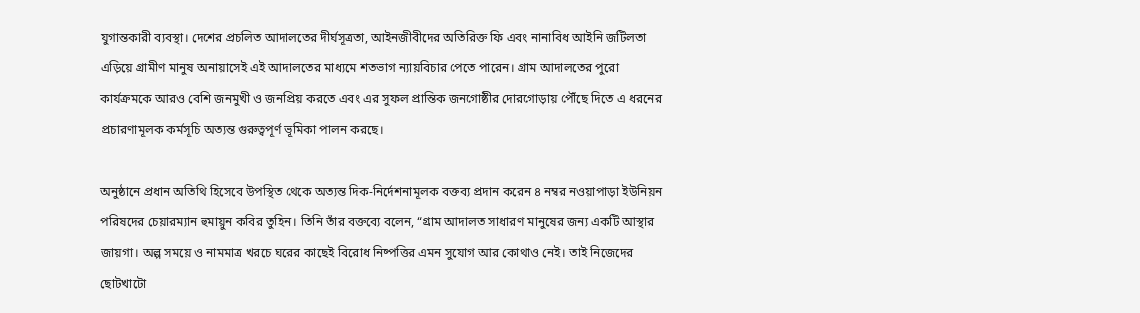যুগান্তকারী ব্যবস্থা। দেশের প্রচলিত আদালতের দীর্ঘসূত্রতা, আইনজীবীদের অতিরিক্ত ফি এবং নানাবিধ আইনি জটিলতা এড়িয়ে গ্রামীণ মানুষ অনায়াসেই এই আদালতের মাধ্যমে শতভাগ ন্যায়বিচার পেতে পারেন। গ্রাম আদালতের পুরো কার্যক্রমকে আরও বেশি জনমুখী ও জনপ্রিয় করতে এবং এর সুফল প্রান্তিক জনগোষ্ঠীর দোরগোড়ায় পৌঁছে দিতে এ ধরনের প্রচারণামূলক কর্মসূচি অত্যন্ত গুরুত্বপূর্ণ ভূমিকা পালন করছে।

অনুষ্ঠানে প্রধান অতিথি হিসেবে উপস্থিত থেকে অত্যন্ত দিক-নির্দেশনামূলক বক্তব্য প্রদান করেন ৪ নম্বর নওয়াপাড়া ইউনিয়ন পরিষদের চেয়ারম্যান হুমায়ুন কবির তুহিন। তিনি তাঁর বক্তব্যে বলেন, “গ্রাম আদালত সাধারণ মানুষের জন্য একটি আস্থার জায়গা। অল্প সময়ে ও নামমাত্র খরচে ঘরের কাছেই বিরোধ নিষ্পত্তির এমন সুযোগ আর কোথাও নেই। তাই নিজেদের ছোটখাটো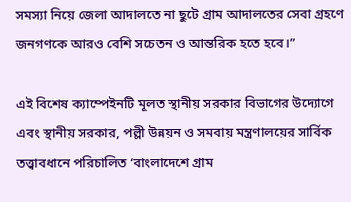সমস্যা নিয়ে জেলা আদালতে না ছুটে গ্রাম আদালতের সেবা গ্রহণে জনগণকে আরও বেশি সচেতন ও আন্তরিক হতে হবে।”

এই বিশেষ ক্যাম্পেইনটি মূলত স্থানীয় সরকার বিভাগের উদ্যোগে এবং স্থানীয় সরকার, পল্লী উন্নয়ন ও সমবায় মন্ত্রণালয়ের সার্বিক তত্ত্বাবধানে পরিচালিত ‘বাংলাদেশে গ্রাম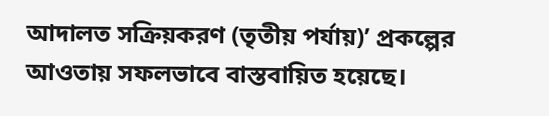আদালত সক্রিয়করণ (তৃতীয় পর্যায়)’ প্রকল্পের আওতায় সফলভাবে বাস্তবায়িত হয়েছে।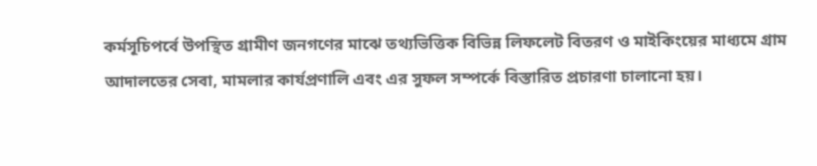কর্মসূচিপর্বে উপস্থিত গ্রামীণ জনগণের মাঝে তথ্যভিত্তিক বিভিন্ন লিফলেট বিতরণ ও মাইকিংয়ের মাধ্যমে গ্রাম আদালতের সেবা, মামলার কার্যপ্রণালি এবং এর সুফল সম্পর্কে বিস্তারিত প্রচারণা চালানো হয়।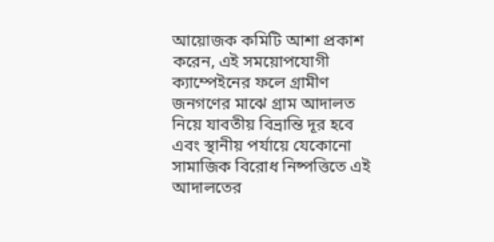আয়োজক কমিটি আশা প্রকাশ করেন, এই সময়োপযোগী ক্যাম্পেইনের ফলে গ্রামীণ জনগণের মাঝে গ্রাম আদালত নিয়ে যাবতীয় বিভ্রান্তি দূর হবে এবং স্থানীয় পর্যায়ে যেকোনো সামাজিক বিরোধ নিষ্পত্তিতে এই আদালতের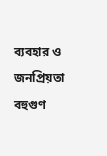ব্যবহার ও জনপ্রিয়তা বহুগুণ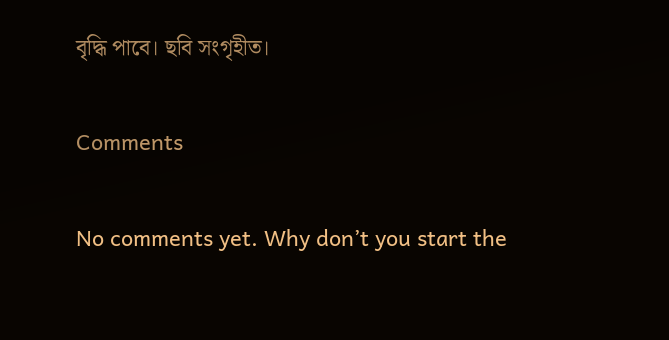বৃদ্ধি পাবে। ছবি সংগৃহীত।

Comments

No comments yet. Why don’t you start the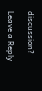discussion?

Leave a Reply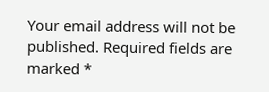Your email address will not be published. Required fields are marked *